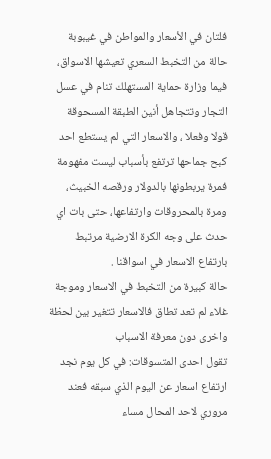فلتان في الأسعار والمواطن في غيبوبة
حالة من التخبط السعري تعيشها الاسواق، فيما وزارة حماية المستهلك تنام في عسل التجار وتتجاهل أنين الطبقة المسحوقة قولا وفعلا ، والاسعار التي لم يستطع احد كبح جماحها ترتفع بأسباب ليست مفهومة فمرة يربطونها بالدولار ورقصه الخبيث، ومرة بالمحروقات وارتفاعها، حتى بات اي حدث على وجه الكرة الارضية مرتبط بارتفاع الاسعار في اسواقنا .
حالة كبيرة من التخبط في الاسعار وموجة غلاء لم تعد تطاق فالاسعار تتغير بين لحظة واخرى دون معرفة الاسباب
تقول احدى المتسوقات: في كل يوم نجد ارتفاع اسعار عن اليوم الذي سبقه فعند مروري لاحد المحال مساء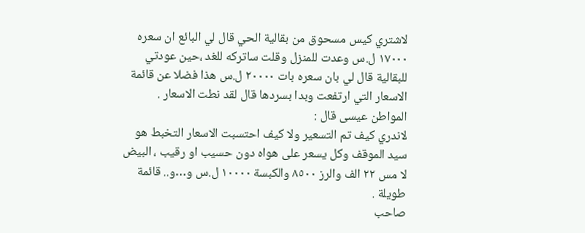لاشتري كيس مسحوق من بقالية الحي قال لي البائع ان سعره ١٧٠٠٠ ل.س وعدت للمنزل وقلت ساتركه للغد ،حين عودتي للبقالية قال لي بان سعره بات ٢٠٠٠٠ ل.س هذا فضلا عن قائمة الاسعار التي ارتفعت وبدا بسردها قال لقد نطت الاسعار .
المواطن عيسى قال :
لاندري كيف تم التسعير ولا كيف احتسبت الاسعار التخبط هو سيد الموقف وكل يسعر على هواه دون حسيب او رقيب ، البيض لا مس ٢٢ الف والرز ٨٥٠٠ والكبسة ١٠٠٠٠ ل.س و…و.. قائمة طويلة .
صاحب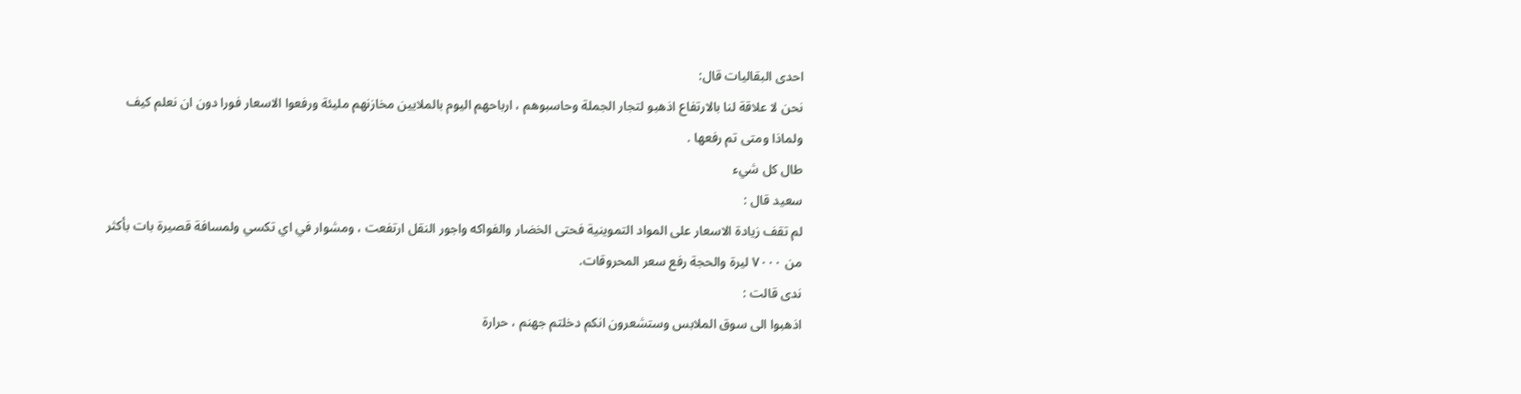احدى البقاليات قال:
نحن لا علاقة لنا بالارتفاع اذهبو لتجار الجملة وحاسبوهم ، ارباحهم اليوم بالملايين مخازنهم مليئة ورفعوا الاسعار فورا دون ان نعلم كيف ولماذا ومتى تم رفعها .
طال كل شيء
سعيد قال :
لم تقف زيادة الاسعار على المواد التموينية فحتى الخضار والفواكه واجور النقل ارتفعت ، ومشوار في اي تكسي ولمسافة قصيرة بات بأكثر من ٧٠٠٠ ليرة والحجة رفع سعر المحروقات.
ندى قالت :
اذهبوا الى سوق الملابس وستشعرون انكم دخلتم جهنم ، حرارة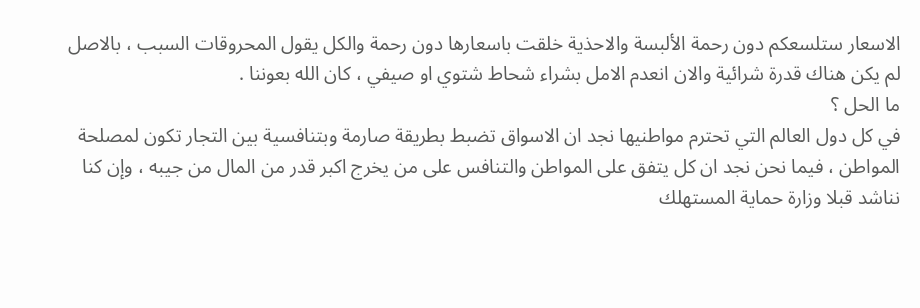الاسعار ستلسعكم دون رحمة الألبسة والاحذية خلقت باسعارها دون رحمة والكل يقول المحروقات السبب ، بالاصل لم يكن هناك قدرة شرائية والان انعدم الامل بشراء شحاط شتوي او صيفي ، كان الله بعوننا .
ما الحل ؟
في كل دول العالم التي تحترم مواطنيها نجد ان الاسواق تضبط بطريقة صارمة وبتنافسية بين التجار تكون لمصلحة المواطن ، فيما نحن نجد ان كل يتفق على المواطن والتنافس على من يخرج اكبر قدر من المال من جيبه ، وإن كنا نناشد قبلا وزارة حماية المستهلك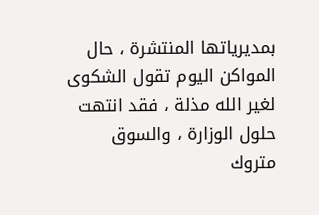بمديرياتها المنتشرة ، حال المواكن اليوم تقول الشكوى لغير الله مذلة ، فقد انتهت حلول الوزارة ، والسوق متروك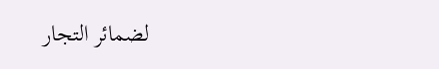لضمائر التجار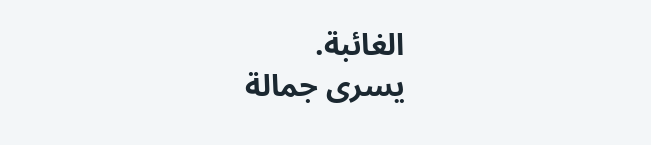الغائبة.
يسرى جمالة